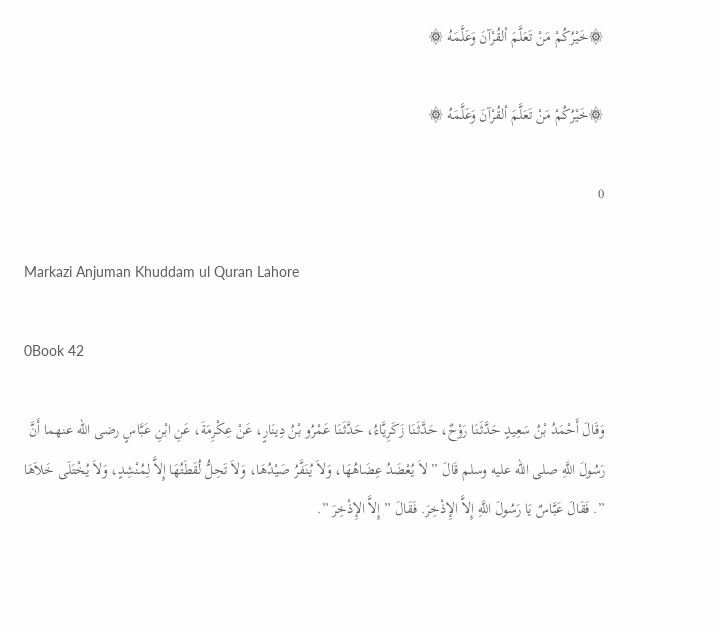۞خَيْرُكُمْ مَنْ تَعَلَّمَ اْلقُرْآنَ وَعَلَّمَهُ ۞

۞خَيْرُكُمْ مَنْ تَعَلَّمَ اْلقُرْآنَ وَعَلَّمَهُ ۞

0

Markazi Anjuman Khuddam ul Quran Lahore

0Book 42

وَقَالَ أَحْمَدُ بْنُ سَعِيدٍ حَدَّثَنَا رَوْحٌ، حَدَّثَنَا زَكَرِيَّاءُ، حَدَّثَنَا عَمْرُو بْنُ دِينَارٍ، عَنْ عِكْرِمَةَ، عَنِ ابْنِ عَبَّاسٍ رضى الله عنهما أَنَّ رَسُولَ اللَّهِ صلى الله عليه وسلم قَالَ ” لاَ يُعْضَدُ عِضَاهُهَا، وَلاَ يُنَفَّرُ صَيْدُهَا، وَلاَ تَحِلُّ لُقَطَتُهَا إِلاَّ لِمُنْشِدٍ، وَلاَ يُخْتَلَى خَلاَهَا ”. فَقَالَ عَبَّاسٌ يَا رَسُولَ اللَّهِ إِلاَّ الإِذْخِرَ. فَقَالَ ” إِلاَّ الإِذْخِرَ ”.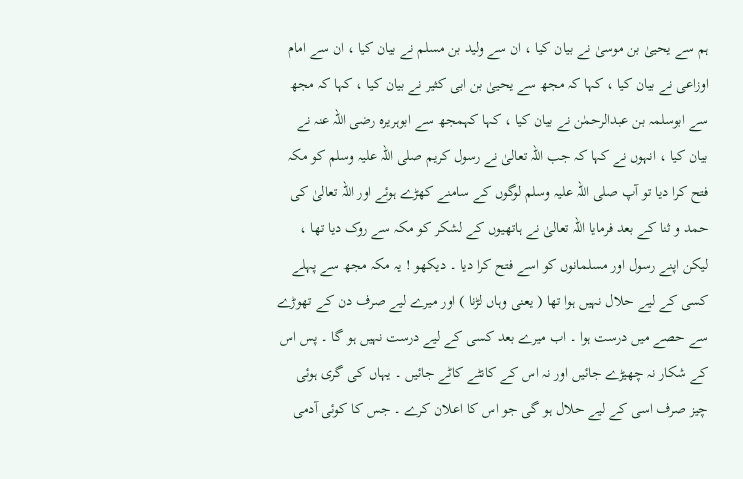ہم سے یحییٰ بن موسیٰ نے بیان کیا ، ان سے ولید بن مسلم نے بیان کیا ، ان سے امام اوزاعی نے بیان کیا ، کہا کہ مجھ سے یحییٰ بن ابی کثیر نے بیان کیا ، کہا کہ مجھ سے ابوسلمہ بن عبدالرحمٰن نے بیان کیا ، کہا کہمجھ سے ابوہریرہ رضی اللہ عنہ نے بیان کیا ، انہوں نے کہا کہ جب اللہ تعالیٰ نے رسول کریم صلی اللہ علیہ وسلم کو مکہ فتح کرا دیا تو آپ صلی اللہ علیہ وسلم لوگوں کے سامنے کھڑے ہوئے اور اللہ تعالیٰ کی حمد و ثنا کے بعد فرمایا اللہ تعالیٰ نے ہاتھیوں کے لشکر کو مکہ سے روک دیا تھا ، لیکن اپنے رسول اور مسلمانوں کو اسے فتح کرا دیا ۔ دیکھو ! یہ مکہ مجھ سے پہلے کسی کے لیے حلال نہیں ہوا تھا ( یعنی وہاں لڑنا ) اور میرے لیے صرف دن کے تھوڑے سے حصے میں درست ہوا ۔ اب میرے بعد کسی کے لیے درست نہیں ہو گا ۔ پس اس کے شکار نہ چھیڑے جائیں اور نہ اس کے کانٹے کاٹے جائیں ۔ یہاں کی گری ہوئی چیز صرف اسی کے لیے حلال ہو گی جو اس کا اعلان کرے ۔ جس کا کوئی آدمی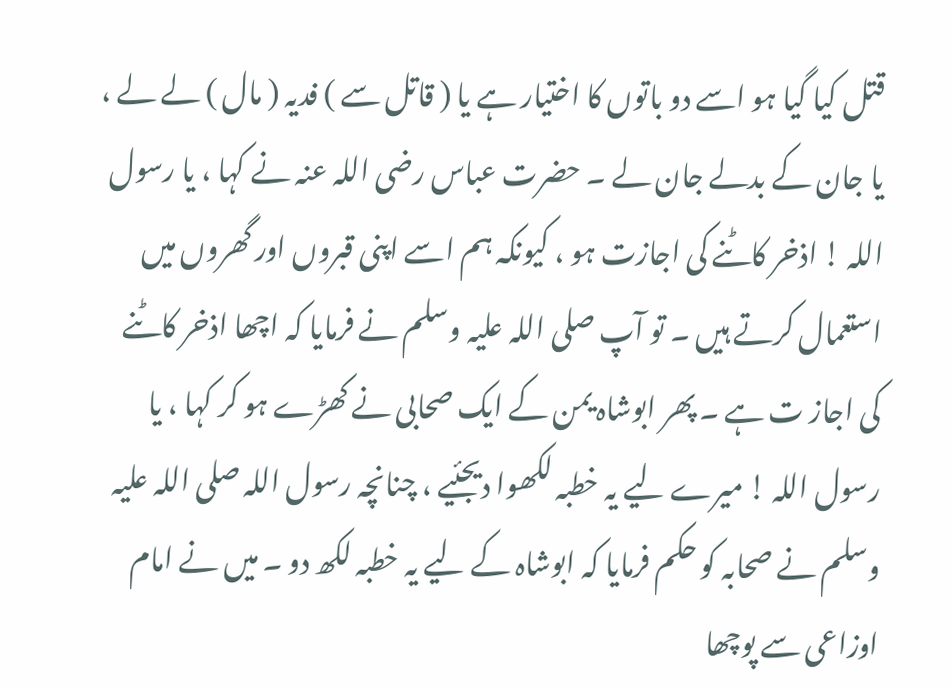قتل کیا گیا ہو اسے دو باتوں کا اختیار ہے یا ( قاتل سے ) فدیہ ( مال ) لے لے ، یا جان کے بدلے جان لے ۔ حضرت عباس رضی اللہ عنہ نے کہا ، یا رسول اللہ ! اذخر کاٹنے کی اجازت ہو ، کیونکہ ہم اسے اپنی قبروں اور گھروں میں استعمال کرتے ہیں ۔ تو آپ صلی اللہ علیہ وسلم نے فرمایا کہ اچھا اذخر کاٹنے کی اجاز ت ہے ۔ پھر ابوشاہ یمن کے ایک صحابی نے کھڑے ہو کر کہا ، یا رسول اللہ ! میرے لیے یہ خطبہ لکھوا دیجئیے ، چنانچہ رسول اللہ صلی اللہ علیہ وسلم نے صحابہ کو حکم فرمایا کہ ابوشاہ کے لیے یہ خطبہ لکھ دو ۔ میں نے امام اوزاعی سے پوچھا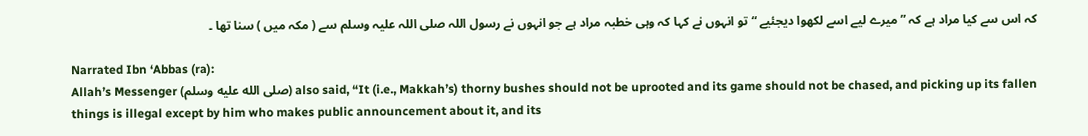کہ اس سے کیا مراد ہے کہ ” میرے لیے اسے لکھوا دیجئیے “ تو انہوں نے کہا کہ وہی خطبہ مراد ہے جو انہوں نے رسول اللہ صلی اللہ علیہ وسلم سے ( مکہ میں ) سنا تھا ۔

Narrated Ibn ‘Abbas (ra):
Allah’s Messenger (صلى الله عليه وسلم) also said, “It (i.e., Makkah’s) thorny bushes should not be uprooted and its game should not be chased, and picking up its fallen things is illegal except by him who makes public announcement about it, and its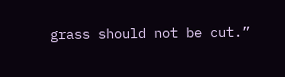grass should not be cut.”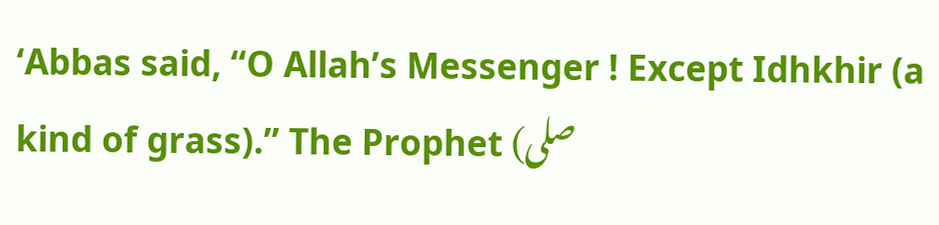‘Abbas said, “O Allah’s Messenger ! Except Idhkhir (a kind of grass).” The Prophet (صلى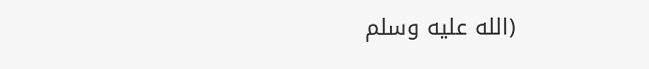الله عليه وسلم)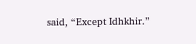said, “Except Idhkhir.”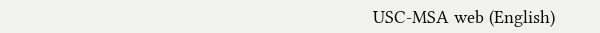USC-MSA web (English)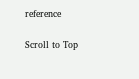reference

Scroll to Top